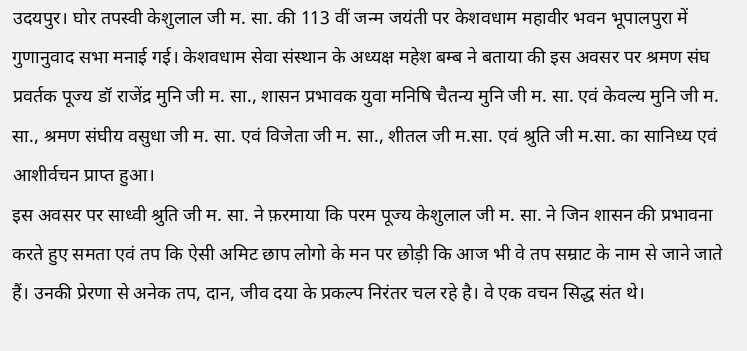उदयपुर। घोर तपस्वी केशुलाल जी म. सा. की 113 वीं जन्म जयंती पर केशवधाम महावीर भवन भूपालपुरा में गुणानुवाद सभा मनाई गई। केशवधाम सेवा संस्थान के अध्यक्ष महेश बम्ब ने बताया की इस अवसर पर श्रमण संघ प्रवर्तक पूज्य डॉ राजेंद्र मुनि जी म. सा., शासन प्रभावक युवा मनिषि चैतन्य मुनि जी म. सा. एवं केवल्य मुनि जी म. सा., श्रमण संघीय वसुधा जी म. सा. एवं विजेता जी म. सा., शीतल जी म.सा. एवं श्रुति जी म.सा. का सानिध्य एवं आशीर्वचन प्राप्त हुआ।
इस अवसर पर साध्वी श्रुति जी म. सा. ने फ़रमाया कि परम पूज्य केशुलाल जी म. सा. ने जिन शासन की प्रभावना करते हुए समता एवं तप कि ऐसी अमिट छाप लोगो के मन पर छोड़ी कि आज भी वे तप सम्राट के नाम से जाने जाते हैं। उनकी प्रेरणा से अनेक तप, दान, जीव दया के प्रकल्प निरंतर चल रहे है। वे एक वचन सिद्ध संत थे।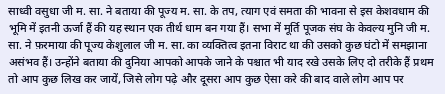साध्वी वसुधा जी म. सा. ने बताया की पूज्य म. सा. के तप, त्याग एवं समता की भावना से इस केशवधाम की भूमि में इतनी ऊर्जा हैं की यह स्थान एक तीर्थ धाम बन गया हैं। सभा में मूर्ति पूजक संघ के केवल्य मुनि जी म. सा. ने फ़रमाया की पूज्य केशुलाल जी म. सा. का व्यक्तित्व इतना विराट था की उसको कुछ घंटो में समझाना असंभव हैं। उन्होंने बताया की दुनिया आपको आपके जाने के पश्चात भी याद रखे उसके लिए दो तरीके हैं प्रथम तो आप कुछ लिख कर जायें, जिसे लोग पढ़े और दूसरा आप कुछ ऐसा करे की बाद वाले लोग आप पर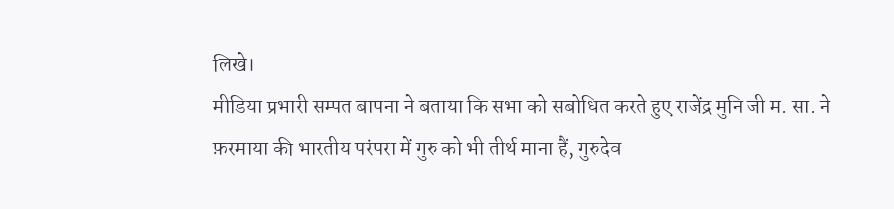लिखे।
मीडिया प्रभारी सम्पत बापना ने बताया कि सभा को सबोधित करते हुए राजेंद्र मुनि जी म. सा. ने फ़रमाया की भारतीय परंपरा में गुरु को भी तीर्थ माना हैं, गुरुदेव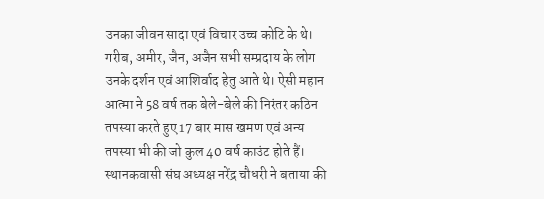उनका जीवन सादा एवं विचार उच्च कोटि के थे। गरीब, अमीर, जैन, अजैन सभी सम्प्रदाय के लोग उनके दर्शन एवं आशिर्वाद हेतु आते थे। ऐसी महान आत्मा ने 58 वर्ष तक बेले-बेले की निरंतर कठिन तपस्या करते हुए 17 बार मास खमण एवं अन्य तपस्या भी की जो कुल 40 वर्ष काउंट होते हैं।
स्थानकवासी संघ अध्यक्ष नरेंद्र चौधरी ने बताया की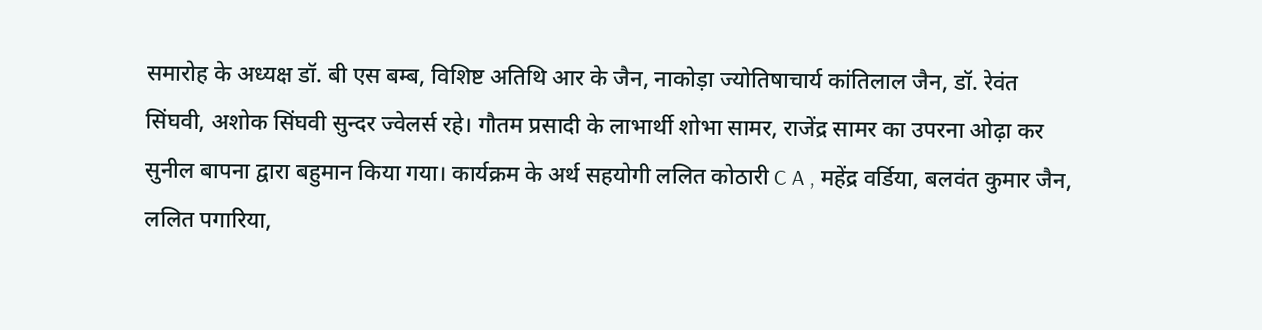समारोह के अध्यक्ष डॉ. बी एस बम्ब, विशिष्ट अतिथि आर के जैन, नाकोड़ा ज्योतिषाचार्य कांतिलाल जैन, डॉ. रेवंत सिंघवी, अशोक सिंघवी सुन्दर ज्वेलर्स रहे। गौतम प्रसादी के लाभार्थी शोभा सामर, राजेंद्र सामर का उपरना ओढ़ा कर सुनील बापना द्वारा बहुमान किया गया। कार्यक्रम के अर्थ सहयोगी ललित कोठारी C A , महेंद्र वर्डिया, बलवंत कुमार जैन, ललित पगारिया,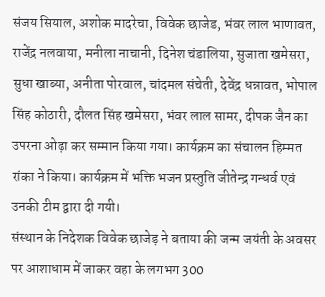संजय सियाल, अशोक मादरेचा, विवेक छाजेड, भंवर लाल भाणावत, राजेंद्र नलवाया, मनीला नाचानी, दिनेश चंडालिया, सुजाता खमेसरा, सुधा खाब्या, अनीता पोरवाल, चांदमल संचेती, देवेंद्र धन्नावत, भोपाल सिंह कोठारी, दौलत सिंह खमेसरा, भंवर लाल सामर, दीपक जैन का उपरना ओढ़ा कर सम्मान किया गया। कार्यक्रम का संचालन हिम्मत रांका ने किया। कार्यक्रम में भक्ति भजन प्रस्तुति जीतेन्द्र गन्धर्व एवं उनकी टीम द्वारा दी गयी।
संस्थान के निदेशक विवेक छाजेड़ ने बताया की जन्म जयंती के अवसर पर आशाधाम में जाकर वहा के लगभग 300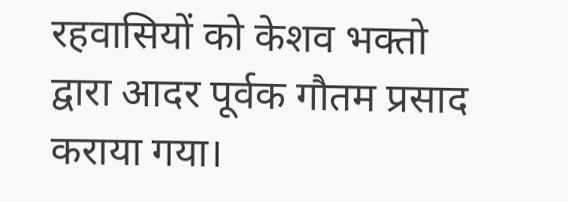रहवासियों को केशव भक्तो द्वारा आदर पूर्वक गौतम प्रसाद कराया गया।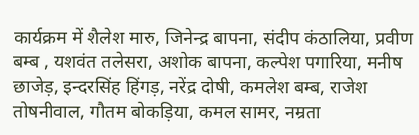कार्यक्रम में शैलेश मारु, जिनेन्द्र बापना, संदीप कंठालिया, प्रवीण बम्ब , यशवंत तलेसरा, अशोक बापना, कल्पेश पगारिया, मनीष छाजेड़, इन्दरसिंह हिंगड़, नरेंद्र दोषी, कमलेश बम्ब, राजेश तोषनीवाल, गौतम बोकड़िया, कमल सामर, नम्रता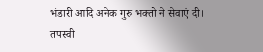भंडारी आदि अनेक गुरु भक्तो ने सेवाएं दी।
तपस्वी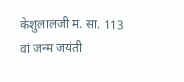केशुलालजी म. सा. 113 वां जन्म जयंती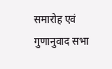समारोह एवं गुणानुवाद सभा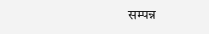सम्पन्न